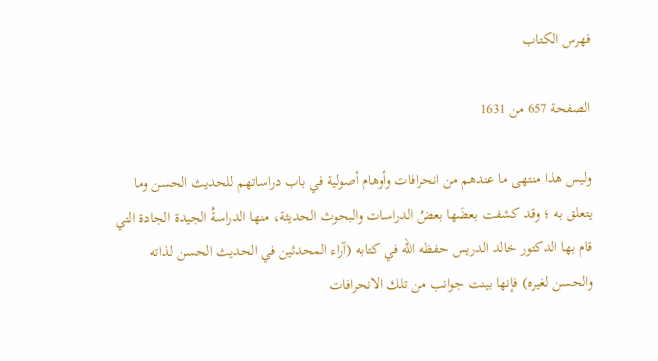فهرس الكتاب

الصفحة 657 من 1631

وليس هذا منتهى ما عندهم من انحرافات وأوهام أصولية في باب دراساتهم للحديث الحسن وما يتعلق به ؛ وقد كشفت بعضَها بعضُ الدراسات والبحوث الحديثة، منها الدراسةُ الجيدة الجادة التي قام بها الدكتور خالد الدريس حفظه الله في كتابه (آراء المحدثين في الحديث الحسن لذاته والحسن لغيره) فإنها بينت جوانب من تلك الانحرافات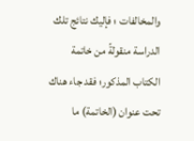والمخالفات ؛ فإليك نتائج تلك الدراسة منقولةً من خاتمة الكتاب المذكور؛ فقد جاء هناك تحت عنوان (الخاتمة) ما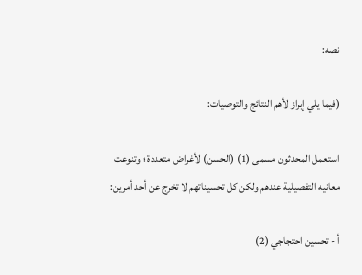نصه:

(فيما يلي إبراز لأهم النتائج والتوصيات:

استعمل المحدثون مسمى (1) (الحسن) لأغراض متعددة ؛ وتنوعت معانيه التفصيلية عندهم ولكن كل تحسيناتهم لا تخرج عن أحد أمرين:

أ - تحسين احتجاجي (2)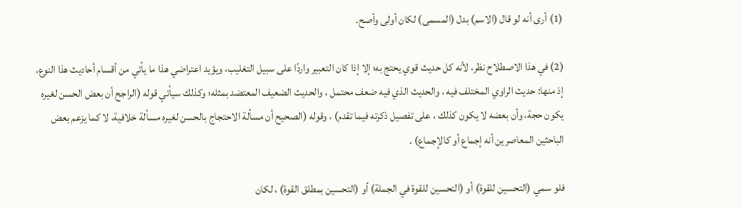(1) أرى أنه لو قال (الاسم) بدل (المسمى) لكان أولى وأصح.

(2) في هذا الاصطلاح نظر، لأنه كل حديث قوي يحتج به؛ إلا إذا كان التعبير واردًا على سبيل التغليب، ويؤيد اعتراضي هذا ما يأتي من أقسام أحاديث هذا النوع، إذ منها: حديث الراوي المختلف فيه ، والحديث الذي فيه ضعف محتمل ، والحديث الضعيف المعتضد بمثله؛ وكذلك سيأتي قوله (الراجح أن بعض الحسن لغيره يكون حجة، وأن بعضه لا يكون كذلك ، على تفصيل ذكرته فيما تقدم) ، وقوله (الصحيح أن مسألة الاحتجاج بالحسن لغيره مسألة خلافية، لا كما يزعم بعض الباحثين المعاصرين أنه إجماع أو كالإجماع) .

فلو سمي (التحسين للقوة) أو (التحسين للقوة في الجملة) أو (التحسين بمطلق القوة) ، لكان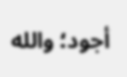أجود؛ والله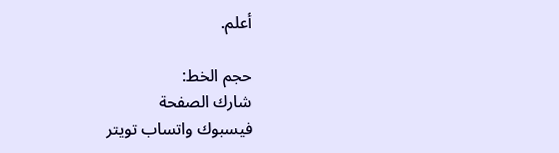أعلم.

حجم الخط:
شارك الصفحة
فيسبوك واتساب تويتر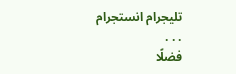تليجرام انستجرام
. . .
فضلًا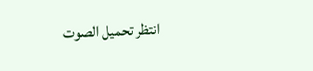انتظر تحميل الصوت